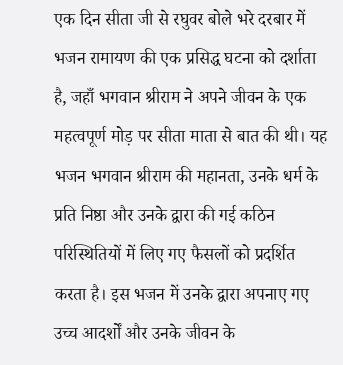एक दिन सीता जी से रघुवर बोले भरे दरबार में भजन रामायण की एक प्रसिद्ध घटना को दर्शाता है, जहाँ भगवान श्रीराम ने अपने जीवन के एक महत्वपूर्ण मोड़ पर सीता माता से बात की थी। यह भजन भगवान श्रीराम की महानता, उनके धर्म के प्रति निष्ठा और उनके द्वारा की गई कठिन परिस्थितियों में लिए गए फैसलों को प्रदर्शित करता है। इस भजन में उनके द्वारा अपनाए गए उच्च आदर्शों और उनके जीवन के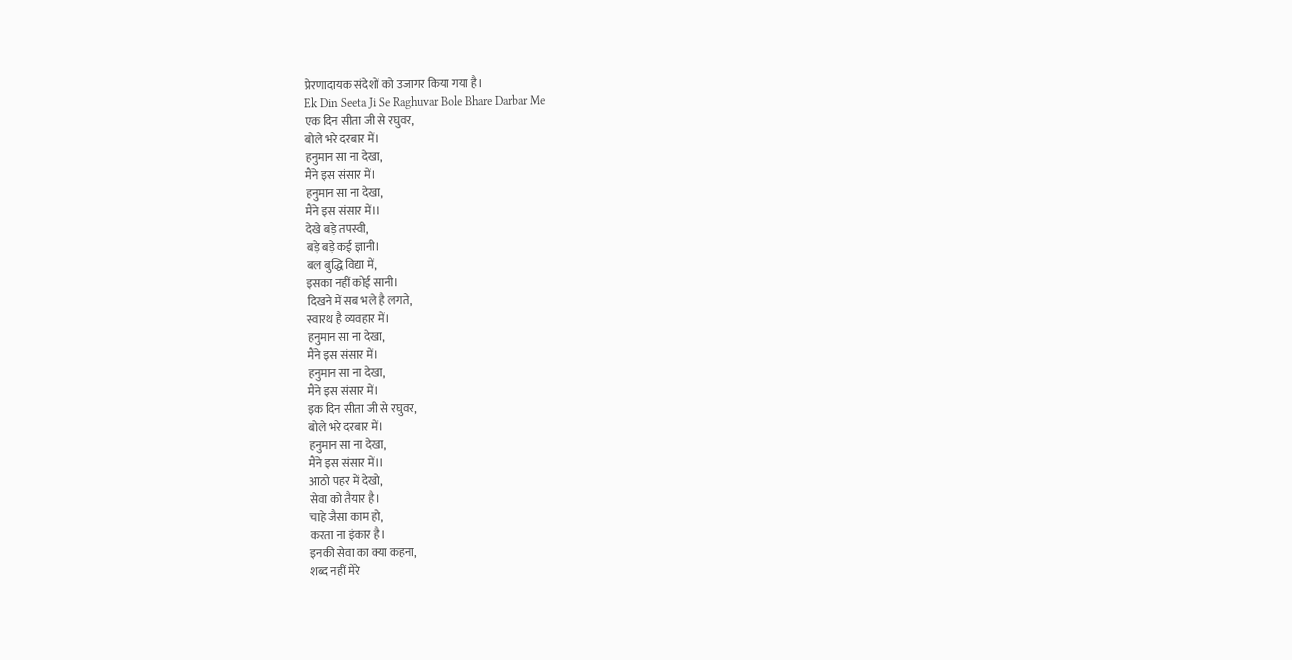प्रेरणादायक संदेशों को उजागर किया गया है।
Ek Din Seeta Ji Se Raghuvar Bole Bhare Darbar Me
एक दिन सीता जी से रघुवर,
बोले भरे दरबार में।
हनुमान सा ना देखा,
मैंने इस संसार में।
हनुमान सा ना देखा,
मैंने इस संसार में।।
देखे बड़े तपस्वी,
बड़े बड़े कई ज्ञानी।
बल बुद्धि विद्या में,
इसका नहीं कोई सानी।
दिखने में सब भले है लगते,
स्वारथ है व्यवहार में।
हनुमान सा ना देखा,
मैंने इस संसार में।
हनुमान सा ना देखा,
मैंने इस संसार में।
इक दिन सीता जी से रघुवर,
बोले भरे दरबार में।
हनुमान सा ना देखा,
मैंने इस संसार में।।
आठो पहर में देखो,
सेवा को तैयार है।
चाहे जैसा काम हो,
करता ना इंकार है।
इनकी सेवा का क्या कहना,
शब्द नहीं मेरे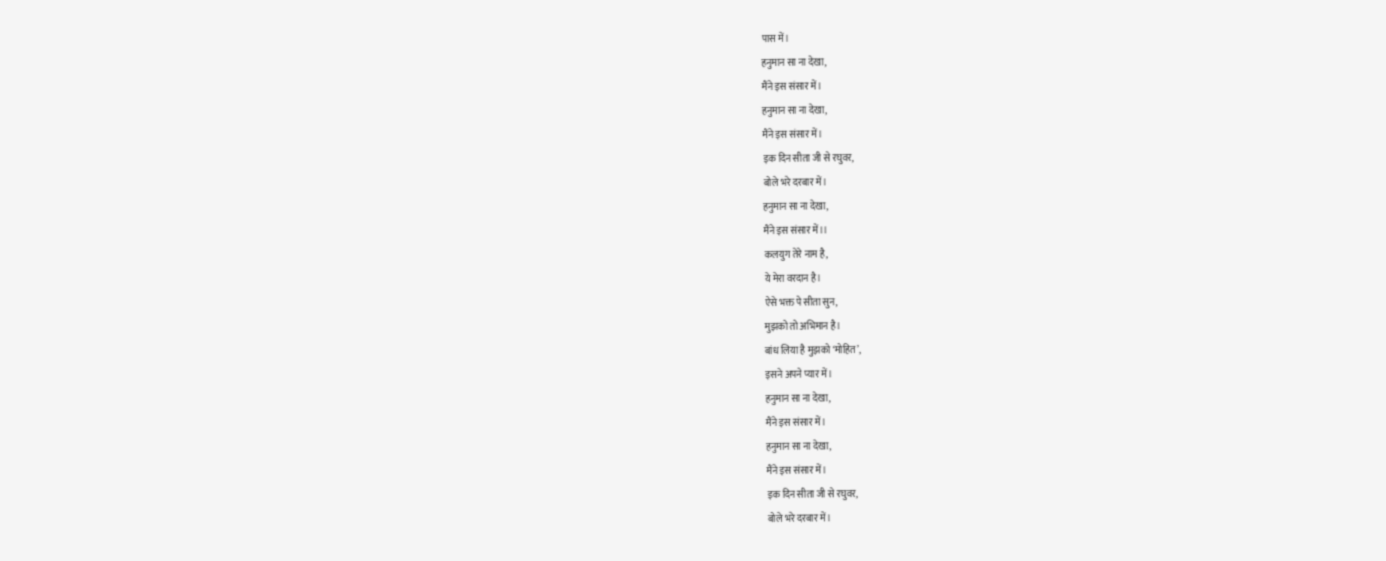पास में।
हनुमान सा ना देखा,
मैंने इस संसार में।
हनुमान सा ना देखा,
मैंने इस संसार में।
इक दिन सीता जी से रघुवर,
बोले भरे दरबार में।
हनुमान सा ना देखा,
मैंने इस संसार में।।
कलयुग तेरे नाम है,
ये मेरा वरदान है।
ऐसे भक्त पे सीता सुन,
मुझको तो अभिमान है।
बांध लिया है मुझको ‘मोहित’,
इसने अपने प्यार में।
हनुमान सा ना देखा,
मैंने इस संसार में।
हनुमान सा ना देखा,
मैंने इस संसार में।
इक दिन सीता जी से रघुवर,
बोले भरे दरबार में।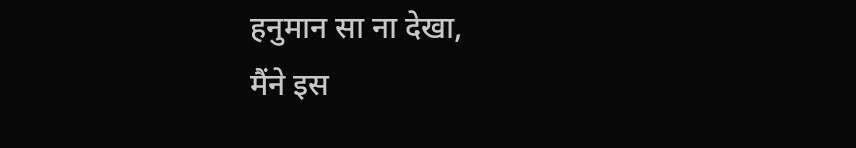हनुमान सा ना देखा,
मैंने इस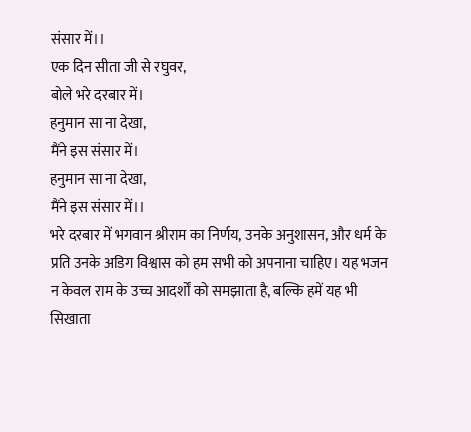संसार में।।
एक दिन सीता जी से रघुवर,
बोले भरे दरबार में।
हनुमान सा ना देखा,
मैंने इस संसार में।
हनुमान सा ना देखा,
मैंने इस संसार में।।
भरे दरबार में भगवान श्रीराम का निर्णय, उनके अनुशासन, और धर्म के प्रति उनके अडिग विश्वास को हम सभी को अपनाना चाहिए। यह भजन न केवल राम के उच्च आदर्शों को समझाता है, बल्कि हमें यह भी सिखाता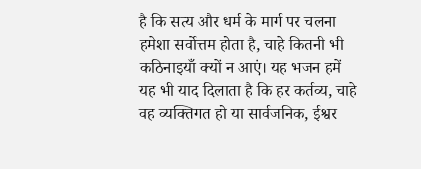है कि सत्य और धर्म के मार्ग पर चलना हमेशा सर्वोत्तम होता है, चाहे कितनी भी कठिनाइयाँ क्यों न आएं। यह भजन हमें यह भी याद दिलाता है कि हर कर्तव्य, चाहे वह व्यक्तिगत हो या सार्वजनिक, ईश्वर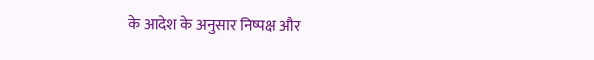के आदेश के अनुसार निष्पक्ष और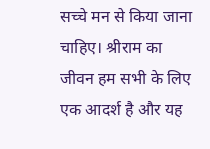सच्चे मन से किया जाना चाहिए। श्रीराम का जीवन हम सभी के लिए एक आदर्श है और यह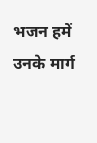भजन हमें उनके मार्ग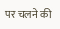पर चलने की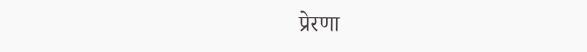प्रेरणा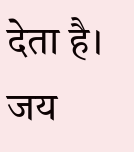देता है। जय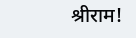श्रीराम!